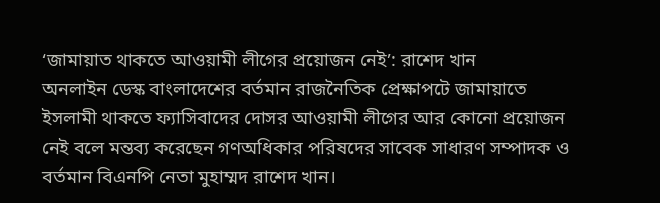‘জামায়াত থাকতে আওয়ামী লীগের প্রয়োজন নেই’: রাশেদ খান
অনলাইন ডেস্ক বাংলাদেশের বর্তমান রাজনৈতিক প্রেক্ষাপটে জামায়াতে ইসলামী থাকতে ফ্যাসিবাদের দোসর আওয়ামী লীগের আর কোনো প্রয়োজন নেই বলে মন্তব্য করেছেন গণঅধিকার পরিষদের সাবেক সাধারণ সম্পাদক ও বর্তমান বিএনপি নেতা মুহাম্মদ রাশেদ খান।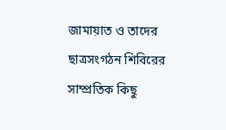জামায়াত ও তাদের ছাত্রসংগঠন শিবিরের সাম্প্রতিক কিছু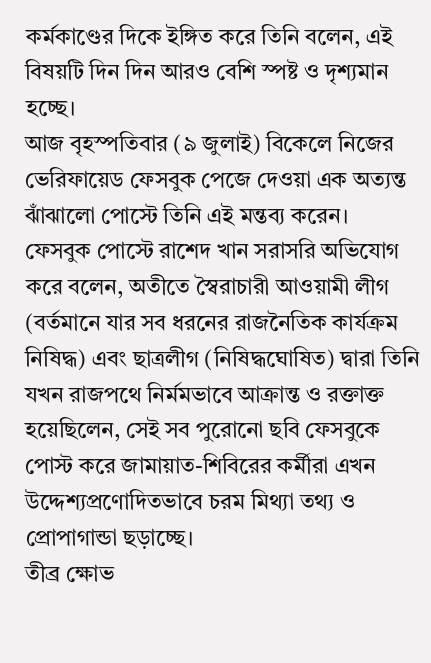কর্মকাণ্ডের দিকে ইঙ্গিত করে তিনি বলেন, এই বিষয়টি দিন দিন আরও বেশি স্পষ্ট ও দৃশ্যমান হচ্ছে।
আজ বৃহস্পতিবার (৯ জুলাই) বিকেলে নিজের ভেরিফায়েড ফেসবুক পেজে দেওয়া এক অত্যন্ত ঝাঁঝালো পোস্টে তিনি এই মন্তব্য করেন।
ফেসবুক পোস্টে রাশেদ খান সরাসরি অভিযোগ করে বলেন, অতীতে স্বৈরাচারী আওয়ামী লীগ (বর্তমানে যার সব ধরনের রাজনৈতিক কার্যক্রম নিষিদ্ধ) এবং ছাত্রলীগ (নিষিদ্ধঘোষিত) দ্বারা তিনি যখন রাজপথে নির্মমভাবে আক্রান্ত ও রক্তাক্ত হয়েছিলেন, সেই সব পুরোনো ছবি ফেসবুকে পোস্ট করে জামায়াত-শিবিরের কর্মীরা এখন উদ্দেশ্যপ্রণোদিতভাবে চরম মিথ্যা তথ্য ও প্রোপাগান্ডা ছড়াচ্ছে।
তীব্র ক্ষোভ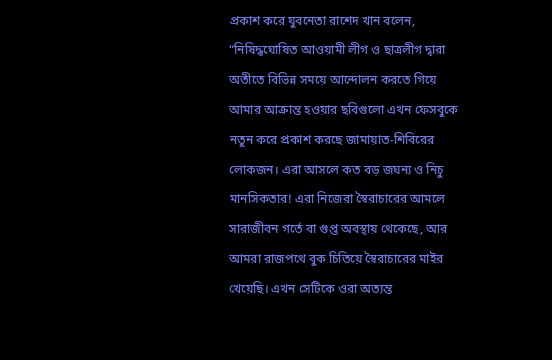প্রকাশ করে যুবনেতা রাশেদ খান বলেন, “নিষিদ্ধঘোষিত আওয়ামী লীগ ও ছাত্রলীগ দ্বারা অতীতে বিভিন্ন সময়ে আন্দোলন করতে গিয়ে আমার আক্রান্ত হওয়ার ছবিগুলো এখন ফেসবুকে নতুন করে প্রকাশ করছে জামায়াত-শিবিরের লোকজন। এরা আসলে কত বড় জঘন্য ও নিচু মানসিকতার! এরা নিজেরা স্বৈরাচারের আমলে সারাজীবন গর্তে বা গুপ্ত অবস্থায় থেকেছে, আর আমরা রাজপথে বুক চিতিয়ে স্বৈরাচারের মাইর খেয়েছি। এখন সেটিকে ওরা অত্যন্ত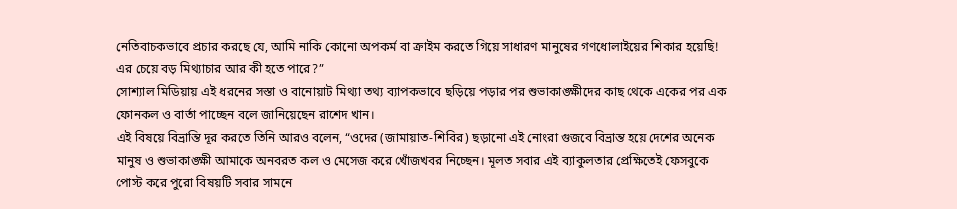নেতিবাচকভাবে প্রচার করছে যে, আমি নাকি কোনো অপকর্ম বা ক্রাইম করতে গিয়ে সাধারণ মানুষের গণধোলাইয়ের শিকার হয়েছি! এর চেয়ে বড় মিথ্যাচার আর কী হতে পারে?”
সোশ্যাল মিডিয়ায় এই ধরনের সস্তা ও বানোয়াট মিথ্যা তথ্য ব্যাপকভাবে ছড়িয়ে পড়ার পর শুভাকাঙ্ক্ষীদের কাছ থেকে একের পর এক ফোনকল ও বার্তা পাচ্ছেন বলে জানিয়েছেন রাশেদ খান।
এই বিষয়ে বিভ্রান্তি দূর করতে তিনি আরও বলেন, “ওদের (জামায়াত-শিবির) ছড়ানো এই নোংরা গুজবে বিভ্রান্ত হয়ে দেশের অনেক মানুষ ও শুভাকাঙ্ক্ষী আমাকে অনবরত কল ও মেসেজ করে খোঁজখবর নিচ্ছেন। মূলত সবার এই ব্যাকুলতার প্রেক্ষিতেই ফেসবুকে পোস্ট করে পুরো বিষয়টি সবার সামনে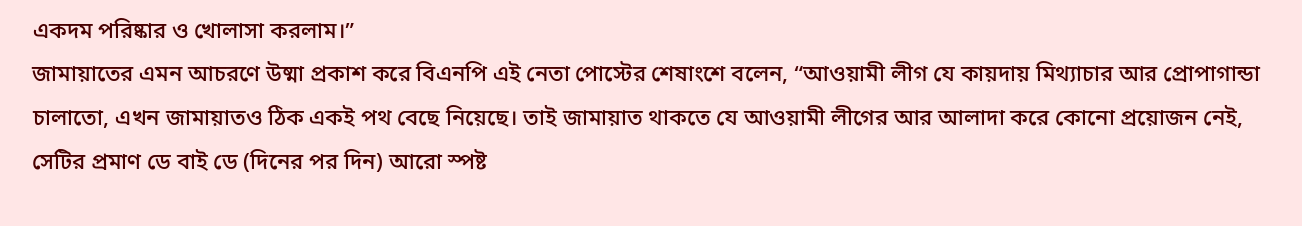একদম পরিষ্কার ও খোলাসা করলাম।”
জামায়াতের এমন আচরণে উষ্মা প্রকাশ করে বিএনপি এই নেতা পোস্টের শেষাংশে বলেন, “আওয়ামী লীগ যে কায়দায় মিথ্যাচার আর প্রোপাগান্ডা চালাতো, এখন জামায়াতও ঠিক একই পথ বেছে নিয়েছে। তাই জামায়াত থাকতে যে আওয়ামী লীগের আর আলাদা করে কোনো প্রয়োজন নেই, সেটির প্রমাণ ডে বাই ডে (দিনের পর দিন) আরো স্পষ্ট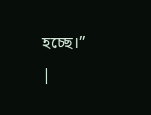হচ্ছে।”
|